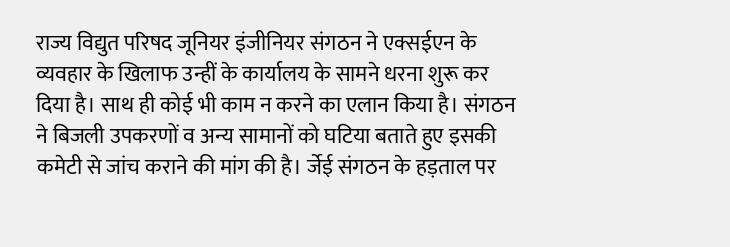राज्य विद्युत परिषद जूनियर इंजीनियर संगठन ने एक्सईएन के व्यवहार के खिलाफ उन्हीं के कार्यालय के सामने धरना शुरू कर दिया है। साथ ही कोई भी काम न करने का एलान किया है। संगठन ने बिजली उपकरणों व अन्य सामानों को घटिया बताते हुए इसकी कमेटी से जांच कराने की मांग की है। र्जेई संगठन के हड़ताल पर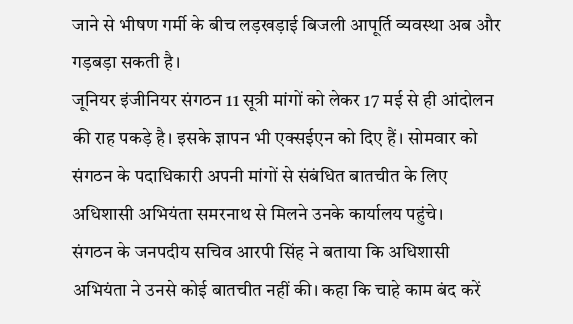जाने से भीषण गर्मी के बीच लड़खड़ाई बिजली आपूर्ति व्यवस्था अब और गड़बड़ा सकती है।
जूनियर इंजीनियर संगठन 11 सूत्री मांगों को लेकर 17 मई से ही आंदोलन की राह पकड़े है। इसके ज्ञापन भी एक्सईएन को दिए हैं। सोमवार को संगठन के पदाधिकारी अपनी मांगों से संबंधित बातचीत के लिए अधिशासी अभियंता समरनाथ से मिलने उनके कार्यालय पहुंचे।
संगठन के जनपदीय सचिव आरपी सिंह ने बताया कि अधिशासी अभियंता ने उनसे कोई बातचीत नहीं की। कहा कि चाहे काम बंद करें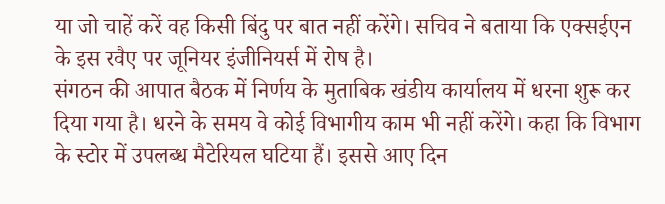या जो चाहें करें वह किसी बिंदु पर बात नहीं करेंगे। सचिव ने बताया कि एक्सईएन के इस रवैए पर जूनियर इंजीनियर्स में रोष है।
संगठन की आपात बैठक में निर्णय के मुताबिक खंडीय कार्यालय में धरना शुरू कर दिया गया है। धरने के समय वे कोई विभागीय काम भी नहीं करेंगे। कहा कि विभाग के स्टोर में उपलब्ध मैटेरियल घटिया हैं। इससे आए दिन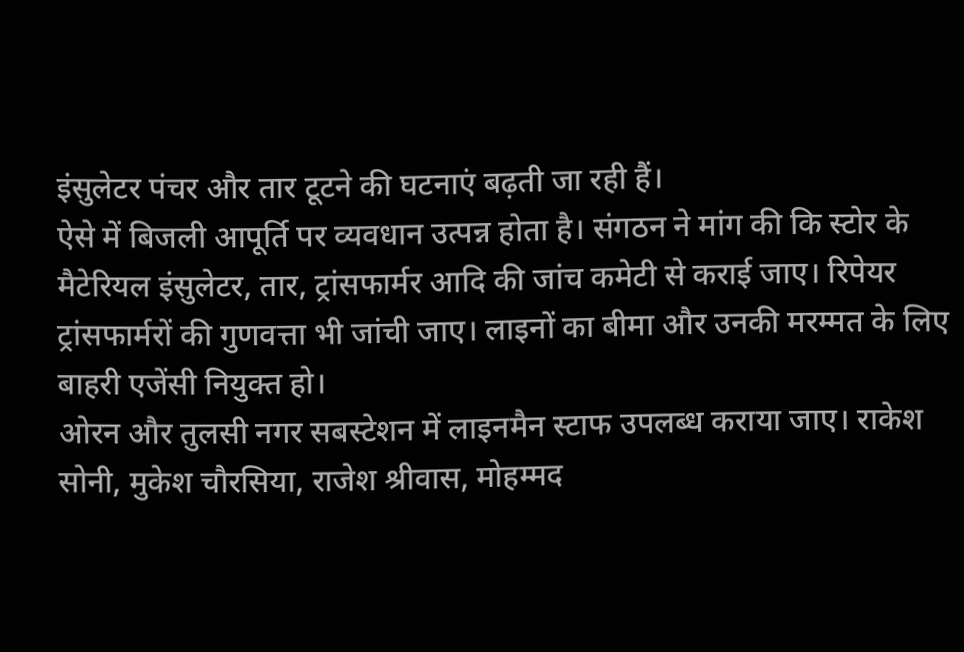इंसुलेटर पंचर और तार टूटने की घटनाएं बढ़ती जा रही हैं।
ऐसे में बिजली आपूर्ति पर व्यवधान उत्पन्न होता है। संगठन ने मांग की कि स्टोर के मैटेरियल इंसुलेटर, तार, ट्रांसफार्मर आदि की जांच कमेटी से कराई जाए। रिपेयर ट्रांसफार्मरों की गुणवत्ता भी जांची जाए। लाइनों का बीमा और उनकी मरम्मत के लिए बाहरी एजेंसी नियुक्त हो।
ओरन और तुलसी नगर सबस्टेशन में लाइनमैन स्टाफ उपलब्ध कराया जाए। राकेश सोनी, मुकेश चौरसिया, राजेश श्रीवास, मोहम्मद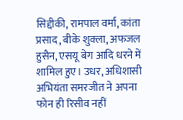सिद्दीकी, रामपाल वर्मा, कांता प्रसाद, बीके शुक्ला, अफजल हुसैन, एसयू बेग आदि धरने में शामिल हुए। उधर, अधिशासी अभियंता समरजीत ने अपना फोन ही रिसीव नहीं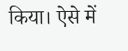किया। ऐसे में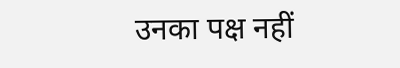उनका पक्ष नहीं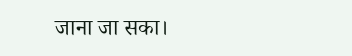जाना जा सका।